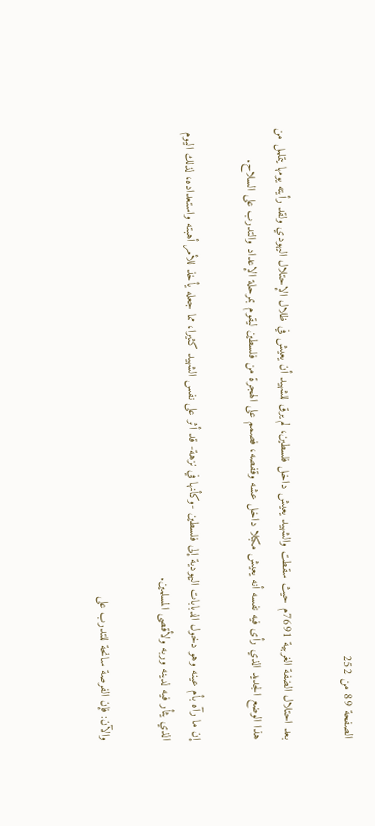الصفحة 89 من 252

بعد احتلال الضفة الغربية 7691م حيث سقطت والشهيد يعيش داخل فلسطين، لم يرق للشهيد أن يعيش في ظلال الإحتلال اليهودي ولقد رأيته يومها يتململ من هذا الوضع الجديد الذي رأى فيه نفسه أنه يعيش مكبلا داخل عشه وقفصه، فصمم على الهجرة من فلسطين ليقوم بمرحلة الإعداد والتدرب على السلاح.

إن ما رآه بأم عينه وهو دخول الدبابات اليهودية إلى فلسطين -وكأنها في نزهة- قد أثر على نفس الشهيد كثيرا، مما جعله يأخذ للأمر أهبته واستعداده، لذلك اليوم الذي يثأر فيه لدينه وربه ولأقصى المسلمين.

والآن: فإن الفرصة سانحة للتدرب على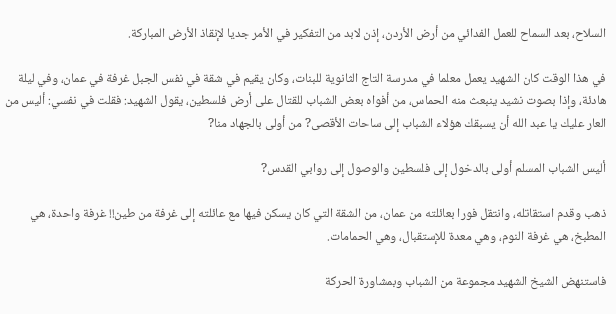السلاح، بعد السماح للعمل الفدائي من أرض الأردن، إذن لابد من التفكير في الأمر جديا لإنقاذ الأرض المباركة.

في هذا الوقت كان الشهيد يعمل معلما في مدرسة التاج الثانوية للبنات، وكان يقيم في شقة في نفس الجبل غرفة في عمان، وفي ليلة هادئة، وإذا بصوت نشيد ينبعث منه الحماس، من أفواه بعض الشباب للقتال على أرض فلسطين، يقول الشهيد: فقلت في نفسي: أليس من العار عليك يا عبد الله أن يسبقك هؤلاء الشباب إلى ساحات الأقصى? من أولى بالجهاد منا?

أليس الشباب المسلم أولى بالدخول إلى فلسطين والوصول إلى روابي القدس?

ذهب وقدم استقاتله، وانتقل فورا بعائلته من عمان، من الشقة التي كان يسكن فيها مع عائلته إلى غرفة من طين!! غرفة واحدة، هي المطبخ، هي غرفة النوم، وهي معدة للإستقبال، وهي الحمامات.

فاستنهض الشيخ الشهيد مجموعة من الشباب وبمشاورة الحركة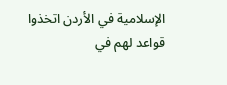الإسلامية في الأردن اتخذوا قواعد لهم في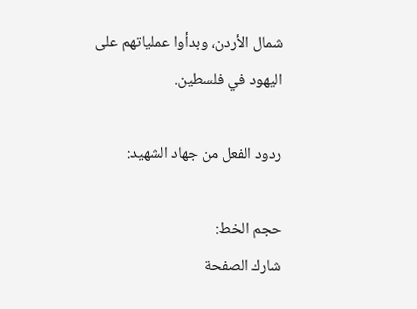شمال الأردن، وبدأوا عملياتهم على اليهود في فلسطين.

ردود الفعل من جهاد الشهيد:

حجم الخط:
شارك الصفحة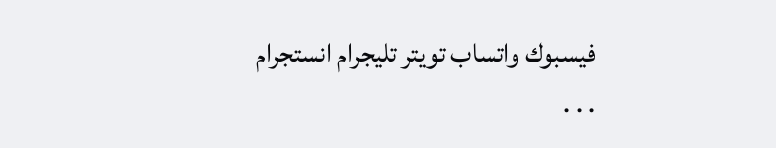فيسبوك واتساب تويتر تليجرام انستجرام
. . .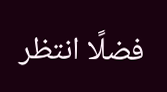فضلًا انتظر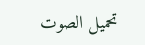تحميل الصوت